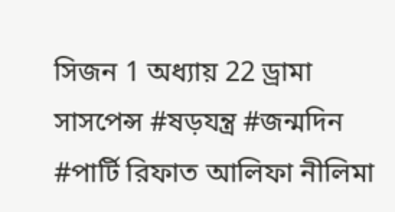সিজন 1 অধ্যায় 22 ড্রামা সাসপেন্স #ষড়যন্ত্র #জন্মদিন #পার্টি রিফাত আলিফা নীলিমা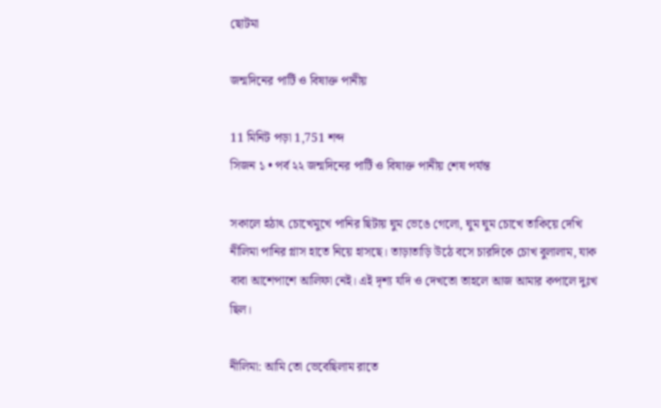ছোটমা

জন্মদিনের পার্টি ও বিষাক্ত পানীয়

11 মিনিট পড়া 1,751 শব্দ
সিজন ১ • পর্ব ২২ জন্মদিনের পার্টি ও বিষাক্ত পানীয় শেষ পর্যন্ত

সকালে হঠাৎ চোখেমুখে পানির ছিটায় ঘুম ভেঙে গেলো, ঘুম ঘুম চোখে তাকিয়ে দেখি নীলিমা পানির গ্লাস হাতে নিয়ে হাসছে। তাড়াতাড়ি উঠে বসে চারদিকে চোখ বুলালাম, যাক বাবা আশেপাশে আলিফা নেই। এই দৃশ্য যদি ও দেখতো তাহলে আজ আমার কপালে দুঃখ ছিল।

নীলিমা: আমি তো ভেবেছিলাম রাতে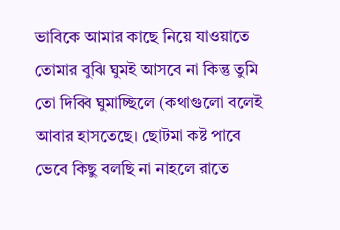ভাবিকে আমার কাছে নিয়ে যাওয়াতে তোমার বুঝি ঘুমই আসবে না কিন্তু তুমি তো দিব্বি ঘুমাচ্ছিলে (কথাগুলো বলেই আবার হাসতেছে। ছোটমা কষ্ট পাবে ভেবে কিছু বলছি না নাহলে রাতে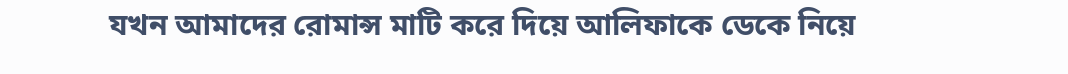যখন আমাদের রোমান্স মাটি করে দিয়ে আলিফাকে ডেকে নিয়ে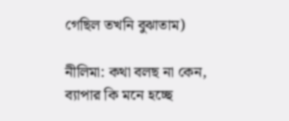গেছিল তখনি বুঝাতাম)

নীলিমা: কথা বলছ না কেন, ব্যাপার কি মনে হচ্ছে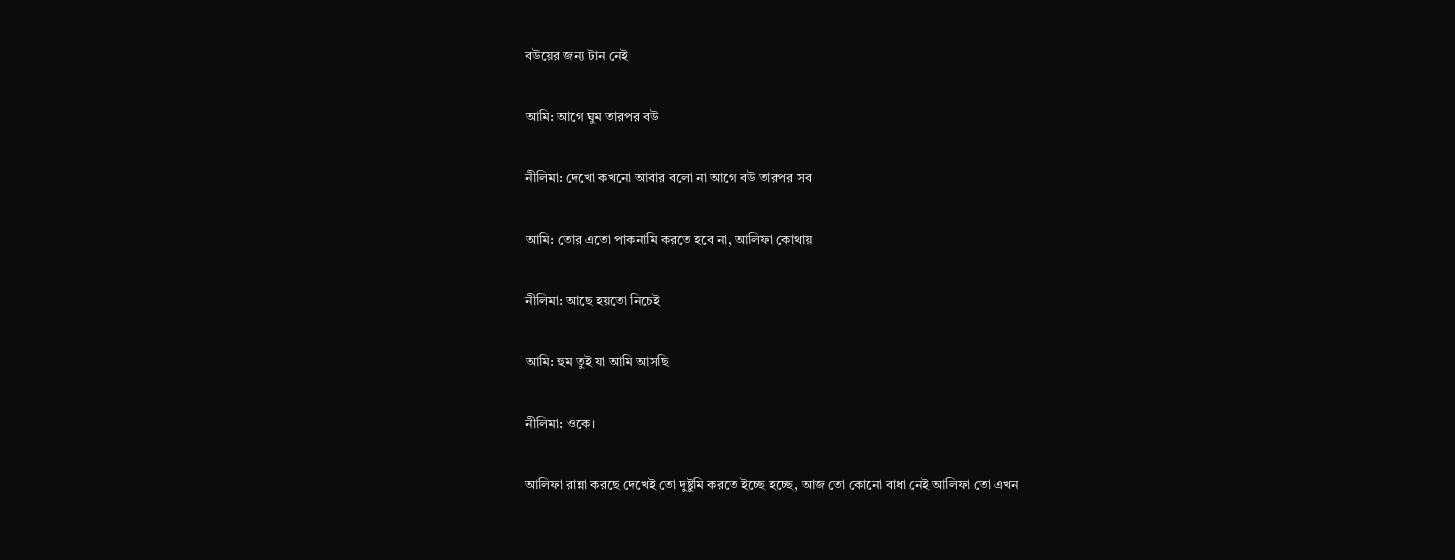বউয়ের জন্য টান নেই

আমি: আগে ঘুম তারপর বউ

নীলিমা: দেখো কখনো আবার বলো না আগে বউ তারপর সব

আমি: তোর এতো পাকনামি করতে হবে না, আলিফা কোথায়

নীলিমা: আছে হয়তো নিচেই

আমি: হুম তুই যা আমি আসছি

নীলিমা: ওকে।

আলিফা রান্না করছে দেখেই তো দুষ্টুমি করতে ইচ্ছে হচ্ছে, আজ তো কোনো বাধা নেই আলিফা তো এখন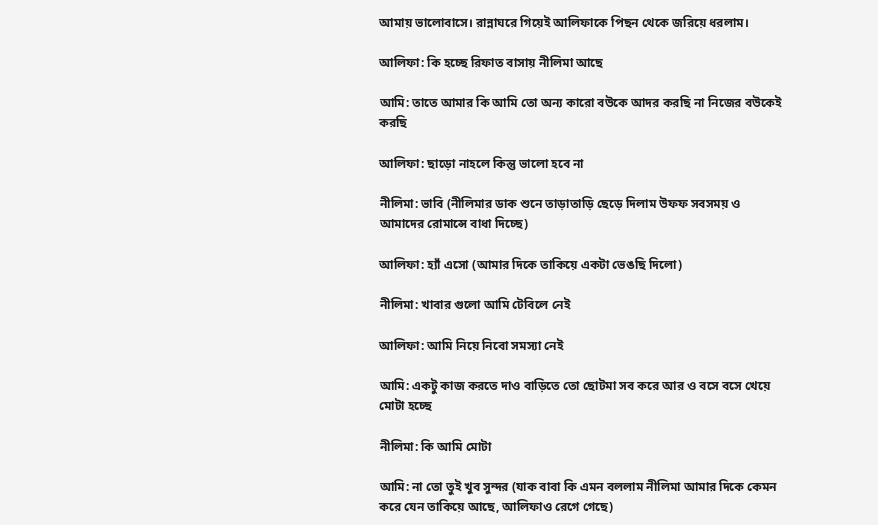আমায় ভালোবাসে। রান্নাঘরে গিয়েই আলিফাকে পিছন থেকে জরিয়ে ধরলাম।

আলিফা: কি হচ্ছে রিফাত বাসায় নীলিমা আছে

আমি: তাতে আমার কি আমি তো অন্য কারো বউকে আদর করছি না নিজের বউকেই করছি

আলিফা: ছাড়ো নাহলে কিন্তু ভালো হবে না

নীলিমা: ভাবি (নীলিমার ডাক শুনে তাড়াতাড়ি ছেড়ে দিলাম উফফ সবসময় ও আমাদের রোমান্সে বাধা দিচ্ছে)

আলিফা: হ্যাঁ এসো (আমার দিকে তাকিয়ে একটা ভেঙছি দিলো)

নীলিমা: খাবার গুলো আমি টেবিলে নেই

আলিফা: আমি নিয়ে নিবো সমস্যা নেই

আমি: একটু কাজ করতে দাও বাড়িতে তো ছোটমা সব করে আর ও বসে বসে খেয়ে মোটা হচ্ছে

নীলিমা: কি আমি মোটা

আমি: না তো তুই খুব সুন্দর (যাক বাবা কি এমন বললাম নীলিমা আমার দিকে কেমন করে যেন তাকিয়ে আছে, আলিফাও রেগে গেছে)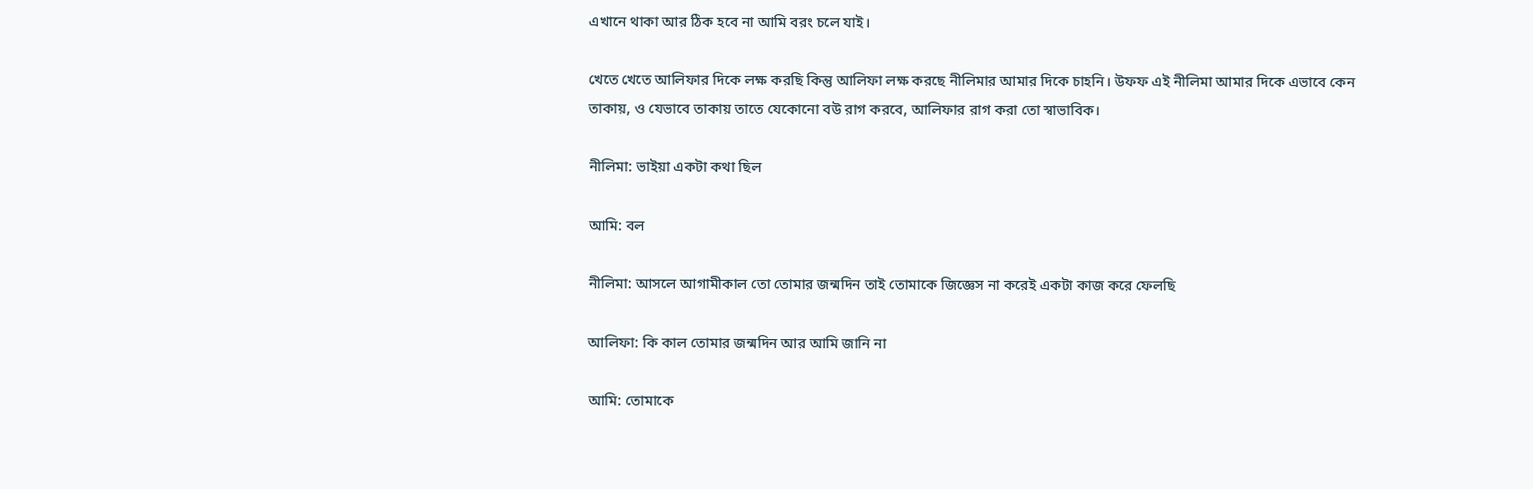এখানে থাকা আর ঠিক হবে না আমি বরং চলে যাই।

খেতে খেতে আলিফার দিকে লক্ষ করছি কিন্তু আলিফা লক্ষ করছে নীলিমার আমার দিকে চাহনি। উফফ এই নীলিমা আমার দিকে এভাবে কেন তাকায়, ও যেভাবে তাকায় তাতে যেকোনো বউ রাগ করবে, আলিফার রাগ করা তো স্বাভাবিক।

নীলিমা: ভাইয়া একটা কথা ছিল

আমি: বল

নীলিমা: আসলে আগামীকাল তো তোমার জন্মদিন তাই তোমাকে জিজ্ঞেস না করেই একটা কাজ করে ফেলছি

আলিফা: কি কাল তোমার জন্মদিন আর আমি জানি না

আমি: তোমাকে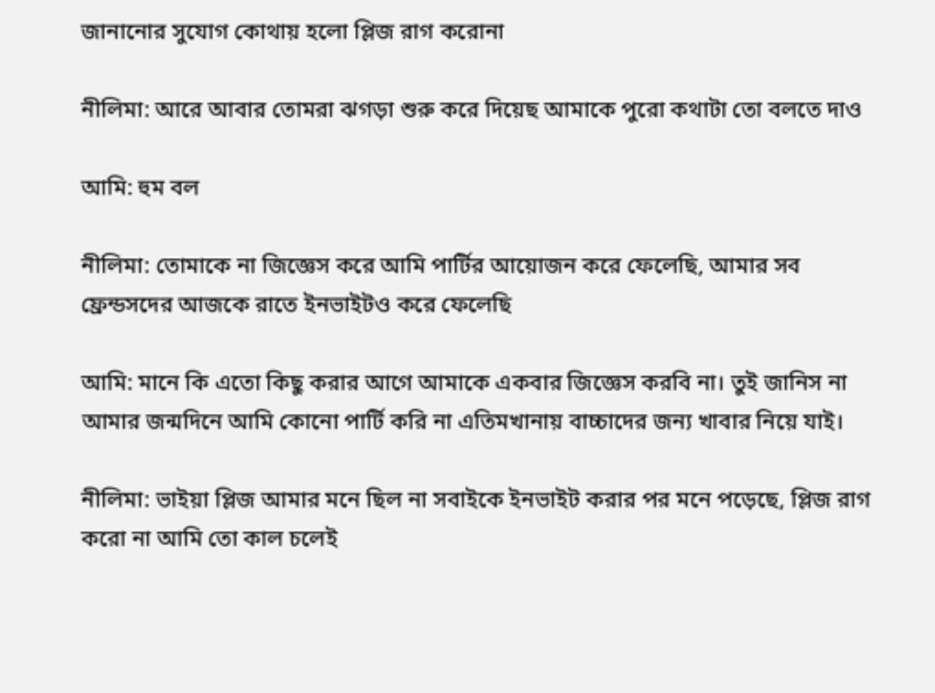জানানোর সুযোগ কোথায় হলো প্লিজ রাগ করোনা

নীলিমা: আরে আবার তোমরা ঝগড়া শুরু করে দিয়েছ আমাকে পুরো কথাটা তো বলতে দাও

আমি: হুম বল

নীলিমা: তোমাকে না জিজ্ঞেস করে আমি পার্টির আয়োজন করে ফেলেছি, আমার সব ফ্রেন্ডসদের আজকে রাতে ইনভাইটও করে ফেলেছি

আমি: মানে কি এতো কিছু করার আগে আমাকে একবার জিজ্ঞেস করবি না। তুই জানিস না আমার জন্মদিনে আমি কোনো পার্টি করি না এতিমখানায় বাচ্চাদের জন্য খাবার নিয়ে যাই।

নীলিমা: ভাইয়া প্লিজ আমার মনে ছিল না সবাইকে ইনভাইট করার পর মনে পড়েছে, প্লিজ রাগ করো না আমি তো কাল চলেই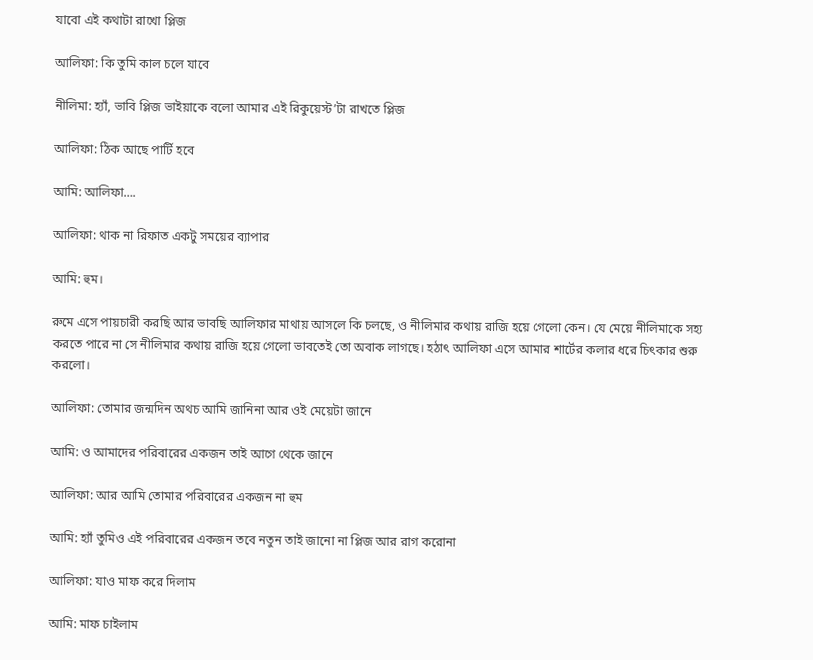যাবো এই কথাটা রাখো প্লিজ

আলিফা: কি তুমি কাল চলে যাবে

নীলিমা: হ্যাঁ, ভাবি প্লিজ ভাইয়াকে বলো আমার এই রিকুয়েস্ট’টা রাখতে প্লিজ

আলিফা: ঠিক আছে পার্টি হবে

আমি: আলিফা….

আলিফা: থাক না রিফাত একটু সময়ের ব্যাপার

আমি: হুম।

রুমে এসে পায়চারী করছি আর ভাবছি আলিফার মাথায় আসলে কি চলছে, ও নীলিমার কথায় রাজি হয়ে গেলো কেন। যে মেয়ে নীলিমাকে সহ্য করতে পারে না সে নীলিমার কথায় রাজি হয়ে গেলো ভাবতেই তো অবাক লাগছে। হঠাৎ আলিফা এসে আমার শার্টের কলার ধরে চিৎকার শুরু করলো।

আলিফা: তোমার জন্মদিন অথচ আমি জানিনা আর ওই মেয়েটা জানে

আমি: ও আমাদের পরিবারের একজন তাই আগে থেকে জানে

আলিফা: আর আমি তোমার পরিবারের একজন না হুম

আমি: হ্যাঁ তুমিও এই পরিবারের একজন তবে নতুন তাই জানো না প্লিজ আর রাগ করোনা

আলিফা: যাও মাফ করে দিলাম

আমি: মাফ চাইলাম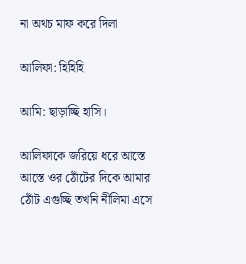না অথচ মাফ করে দিলা

আলিফা: হিহিহি

আমি: ছাড়াচ্ছি হাসি।

আলিফাকে জরিয়ে ধরে আস্তে আস্তে ওর ঠোঁটের দিকে আমার ঠোঁট এগুচ্ছি তখনি নীলিমা এসে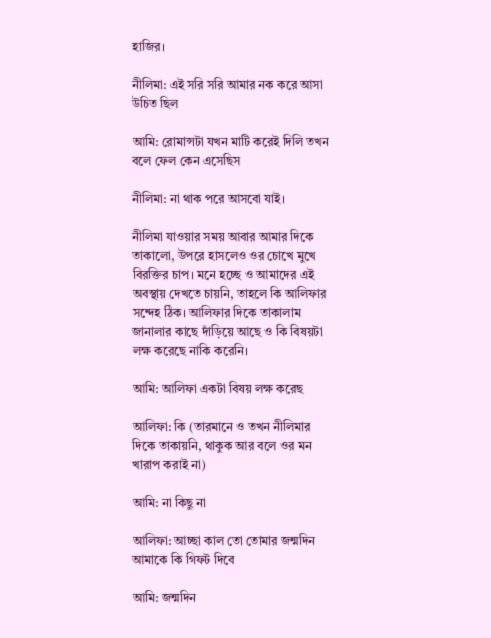হাজির।

নীলিমা: এই সরি সরি আমার নক করে আসা উচিত ছিল

আমি: রোমান্সটা যখন মাটি করেই দিলি তখন বলে ফেল কেন এসেছিস

নীলিমা: না থাক পরে আসবো যাই।

নীলিমা যাওয়ার সময় আবার আমার দিকে তাকালো, উপরে হাসলেও ওর চোখে মুখে বিরক্তির চাপ। মনে হচ্ছে ও আমাদের এই অবস্থায় দেখতে চায়নি, তাহলে কি আলিফার সন্দেহ ঠিক। আলিফার দিকে তাকালাম জানালার কাছে দাঁড়িয়ে আছে ও কি বিষয়টা লক্ষ করেছে নাকি করেনি।

আমি: আলিফা একটা বিষয় লক্ষ করেছ

আলিফা: কি (তারমানে ও তখন নীলিমার দিকে তাকায়নি, থাকুক আর বলে ওর মন খারাপ করাই না)

আমি: না কিছু না

আলিফা: আচ্ছা কাল তো তোমার জন্মদিন আমাকে কি গিফট দিবে

আমি: জন্মদিন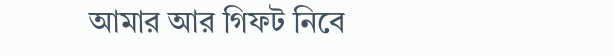আমার আর গিফট নিবে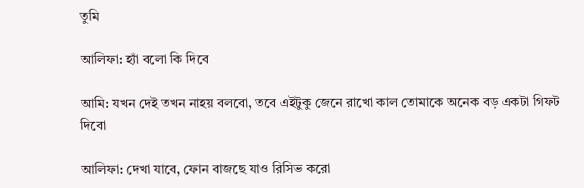তুমি

আলিফা: হ্যাঁ বলো কি দিবে

আমি: যখন দেই তখন নাহয় বলবো, তবে এইটুকু জেনে রাখো কাল তোমাকে অনেক বড় একটা গিফট দিবো

আলিফা: দেখা যাবে, ফোন বাজছে যাও রিসিভ করো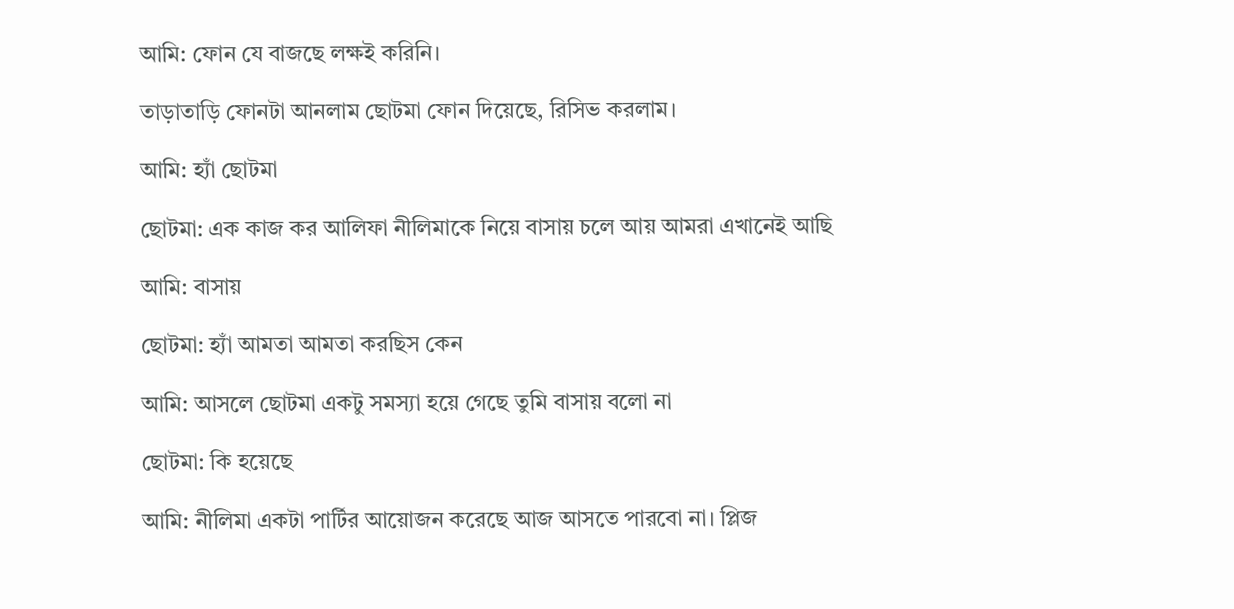আমি: ফোন যে বাজছে লক্ষই করিনি।

তাড়াতাড়ি ফোনটা আনলাম ছোটমা ফোন দিয়েছে, রিসিভ করলাম।

আমি: হ্যাঁ ছোটমা

ছোটমা: এক কাজ কর আলিফা নীলিমাকে নিয়ে বাসায় চলে আয় আমরা এখানেই আছি

আমি: বাসায়

ছোটমা: হ্যাঁ আমতা আমতা করছিস কেন

আমি: আসলে ছোটমা একটু সমস্যা হয়ে গেছে তুমি বাসায় বলো না

ছোটমা: কি হয়েছে

আমি: নীলিমা একটা পার্টির আয়োজন করেছে আজ আসতে পারবো না। প্লিজ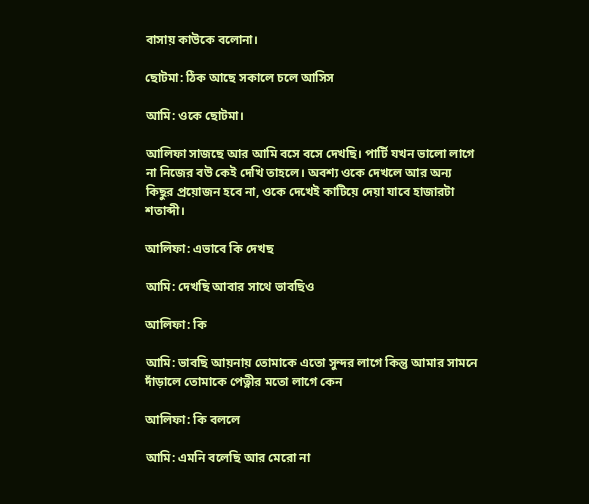বাসায় কাউকে বলোনা।

ছোটমা: ঠিক আছে সকালে চলে আসিস

আমি: ওকে ছোটমা।

আলিফা সাজছে আর আমি বসে বসে দেখছি। পার্টি যখন ভালো লাগে না নিজের বউ কেই দেখি তাহলে। অবশ্য ওকে দেখলে আর অন্য কিছুর প্রয়োজন হবে না, ওকে দেখেই কাটিয়ে দেয়া যাবে হাজারটা শতাব্দী।

আলিফা: এভাবে কি দেখছ

আমি: দেখছি আবার সাথে ভাবছিও

আলিফা: কি

আমি: ভাবছি আয়নায় তোমাকে এতো সুন্দর লাগে কিন্তু আমার সামনে দাঁড়ালে তোমাকে পেত্নীর মতো লাগে কেন

আলিফা: কি বললে

আমি: এমনি বলেছি আর মেরো না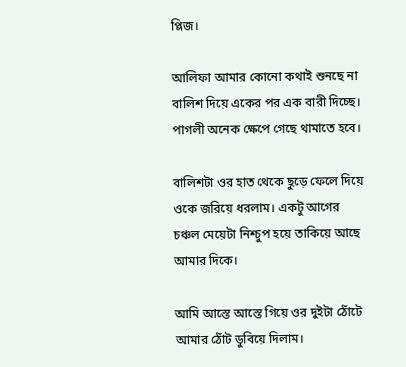প্লিজ।

আলিফা আমার কোনো কথাই শুনছে না বালিশ দিয়ে একের পর এক বারী দিচ্ছে। পাগলী অনেক ক্ষেপে গেছে থামাতে হবে।

বালিশটা ওর হাত থেকে ছুড়ে ফেলে দিয়ে ওকে জরিয়ে ধরলাম। একটু আগের চঞ্চল মেয়েটা নিশ্চুপ হয়ে তাকিয়ে আছে আমার দিকে।

আমি আস্তে আস্তে গিয়ে ওর দুইটা ঠোঁটে আমার ঠোঁট ডুবিয়ে দিলাম।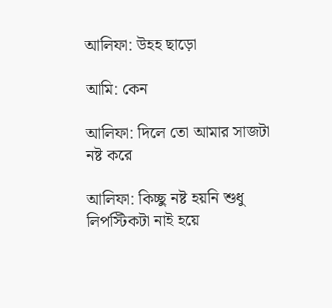আলিফা: উহহ ছাড়ো

আমি: কেন

আলিফা: দিলে তো আমার সাজটা নষ্ট করে

আলিফা: কিচ্ছু নষ্ট হয়নি শুধু লিপস্টিকটা নাই হয়ে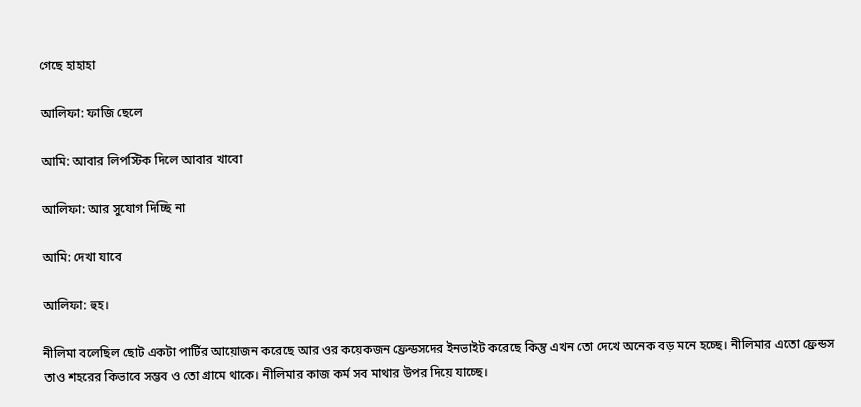গেছে হাহাহা

আলিফা: ফাজি ছেলে

আমি: আবার লিপস্টিক দিলে আবার খাবো

আলিফা: আর সুযোগ দিচ্ছি না

আমি: দেখা যাবে

আলিফা: হুহ।

নীলিমা বলেছিল ছোট একটা পার্টির আয়োজন করেছে আর ওর কয়েকজন ফ্রেন্ডসদের ইনভাইট করেছে কিন্তু এখন তো দেখে অনেক বড় মনে হচ্ছে। নীলিমার এতো ফ্রেন্ডস তাও শহরের কিভাবে সম্ভব ও তো গ্রামে থাকে। নীলিমার কাজ কর্ম সব মাথার উপর দিয়ে যাচ্ছে।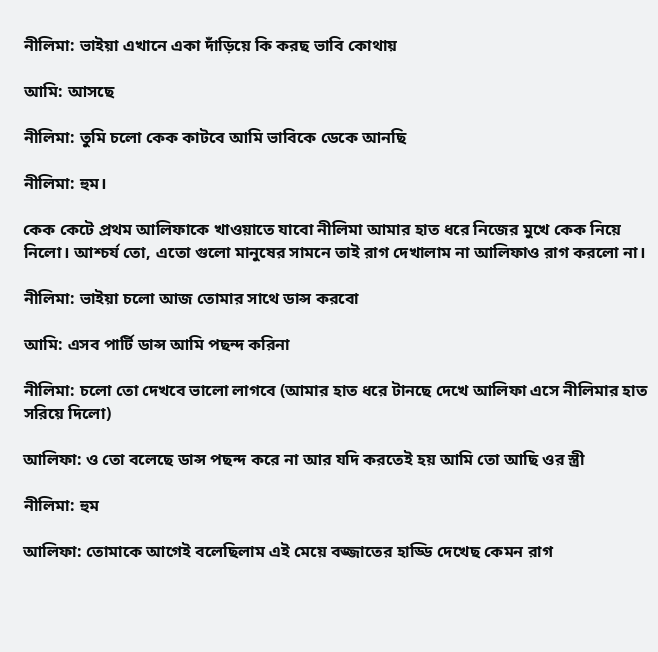নীলিমা: ভাইয়া এখানে একা দাঁড়িয়ে কি করছ ভাবি কোথায়

আমি: আসছে

নীলিমা: তুমি চলো কেক কাটবে আমি ভাবিকে ডেকে আনছি

নীলিমা: হুম।

কেক কেটে প্রথম আলিফাকে খাওয়াতে যাবো নীলিমা আমার হাত ধরে নিজের মুখে কেক নিয়ে নিলো। আশ্চর্য তো, এতো গুলো মানুষের সামনে তাই রাগ দেখালাম না আলিফাও রাগ করলো না।

নীলিমা: ভাইয়া চলো আজ তোমার সাথে ডান্স করবো

আমি: এসব পার্টি ডান্স আমি পছন্দ করিনা

নীলিমা: চলো তো দেখবে ভালো লাগবে (আমার হাত ধরে টানছে দেখে আলিফা এসে নীলিমার হাত সরিয়ে দিলো)

আলিফা: ও তো বলেছে ডান্স পছন্দ করে না আর যদি করতেই হয় আমি তো আছি ওর স্ত্রী

নীলিমা: হুম

আলিফা: তোমাকে আগেই বলেছিলাম এই মেয়ে বজ্জাতের হাড্ডি দেখেছ কেমন রাগ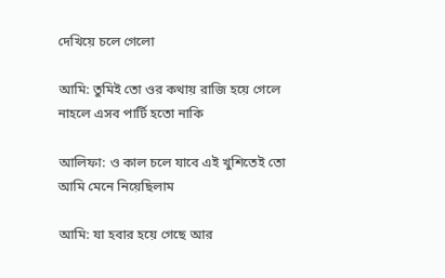দেখিয়ে চলে গেলো

আমি: তুমিই তো ওর কথায় রাজি হয়ে গেলে নাহলে এসব পার্টি হতো নাকি

আলিফা: ও কাল চলে যাবে এই খুশিতেই তো আমি মেনে নিয়েছিলাম

আমি: যা হবার হয়ে গেছে আর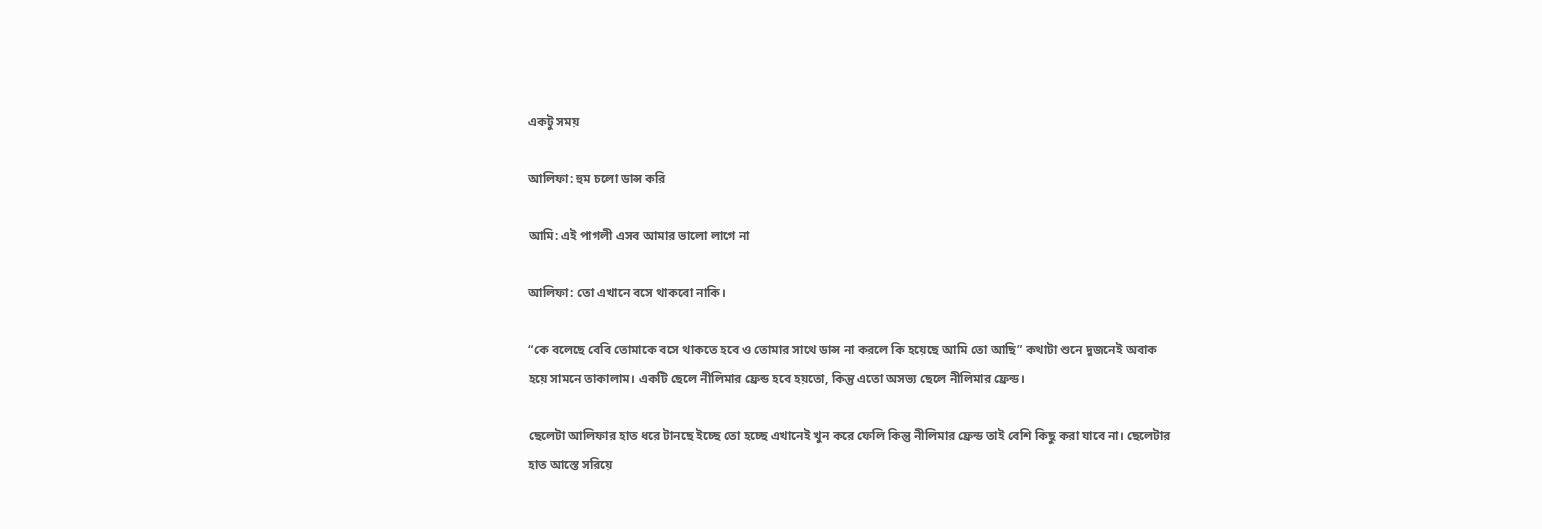একটু সময়

আলিফা: হুম চলো ডান্স করি

আমি: এই পাগলী এসব আমার ভালো লাগে না

আলিফা: তো এখানে বসে থাকবো নাকি।

“কে বলেছে বেবি তোমাকে বসে থাকতে হবে ও তোমার সাথে ডান্স না করলে কি হয়েছে আমি তো আছি” কথাটা শুনে দুজনেই অবাক হয়ে সামনে তাকালাম। একটি ছেলে নীলিমার ফ্রেন্ড হবে হয়তো, কিন্তু এতো অসভ্য ছেলে নীলিমার ফ্রেন্ড।

ছেলেটা আলিফার হাত ধরে টানছে ইচ্ছে তো হচ্ছে এখানেই খুন করে ফেলি কিন্তু নীলিমার ফ্রেন্ড তাই বেশি কিছু করা যাবে না। ছেলেটার হাত আস্তে সরিয়ে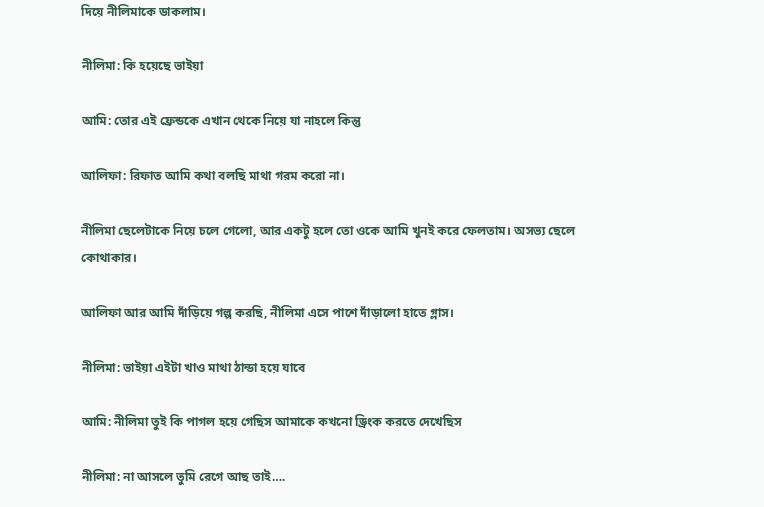দিয়ে নীলিমাকে ডাকলাম।

নীলিমা: কি হয়েছে ভাইয়া

আমি: তোর এই ফ্রেন্ডকে এখান থেকে নিয়ে যা নাহলে কিন্তু

আলিফা: রিফাত আমি কথা বলছি মাথা গরম করো না।

নীলিমা ছেলেটাকে নিয়ে চলে গেলো, আর একটু হলে তো ওকে আমি খুনই করে ফেলতাম। অসভ্য ছেলে কোথাকার।

আলিফা আর আমি দাঁড়িয়ে গল্প করছি, নীলিমা এসে পাশে দাঁড়ালো হাতে গ্লাস।

নীলিমা: ভাইয়া এইটা খাও মাথা ঠান্ডা হয়ে যাবে

আমি: নীলিমা তুই কি পাগল হয়ে গেছিস আমাকে কখনো ড্রিংক করতে দেখেছিস

নীলিমা: না আসলে তুমি রেগে আছ তাই….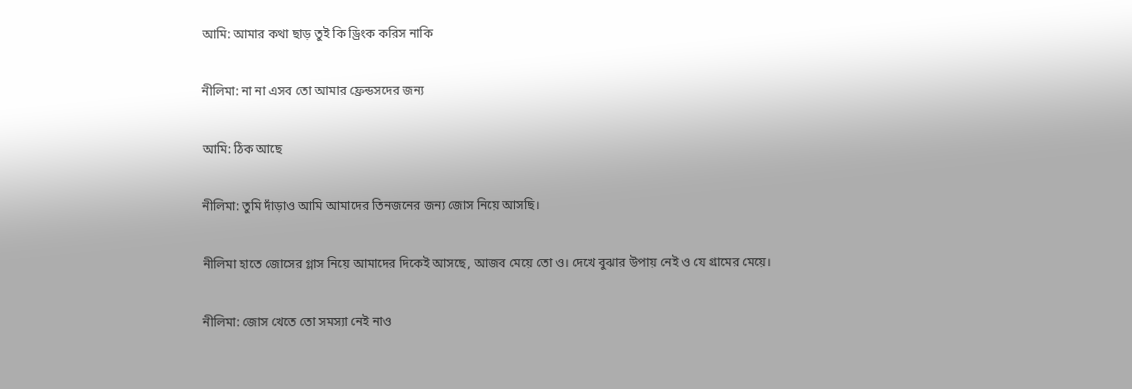আমি: আমার কথা ছাড় তুই কি ড্রিংক করিস নাকি

নীলিমা: না না এসব তো আমার ফ্রেন্ডসদের জন্য

আমি: ঠিক আছে

নীলিমা: তুমি দাঁড়াও আমি আমাদের তিনজনের জন্য জোস নিয়ে আসছি।

নীলিমা হাতে জোসের গ্লাস নিয়ে আমাদের দিকেই আসছে, আজব মেয়ে তো ও। দেখে বুঝার উপায় নেই ও যে গ্রামের মেয়ে।

নীলিমা: জোস খেতে তো সমস্যা নেই নাও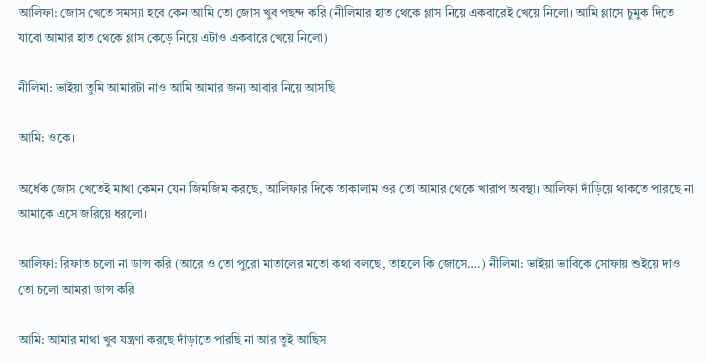আলিফা: জোস খেতে সমস্যা হবে কেন আমি তো জোস খুব পছন্দ করি (নীলিমার হাত থেকে গ্লাস নিয়ে একবারেই খেয়ে নিলো। আমি গ্লাসে চুমুক দিতে যাবো আমার হাত থেকে গ্লাস কেড়ে নিয়ে এটাও একবারে খেয়ে নিলো)

নীলিমা: ভাইয়া তুমি আমারটা নাও আমি আমার জন্য আবার নিয়ে আসছি

আমি: ওকে।

অর্ধেক জোস খেতেই মাথা কেমন যেন জিমজিম করছে, আলিফার দিকে তাকালাম ওর তো আমার থেকে খারাপ অবস্থা। আলিফা দাঁড়িয়ে থাকতে পারছে না আমাকে এসে জরিয়ে ধরলো।

আলিফা: রিফাত চলো না ডান্স করি (আরে ও তো পুরো মাতালের মতো কথা বলছে, তাহলে কি জোসে….) নীলিমা: ভাইয়া ভাবিকে সোফায় শুইয়ে দাও তো চলো আমরা ডান্স করি

আমি: আমার মাথা খুব যন্ত্রণা করছে দাঁড়াতে পারছি না আর তুই আছিস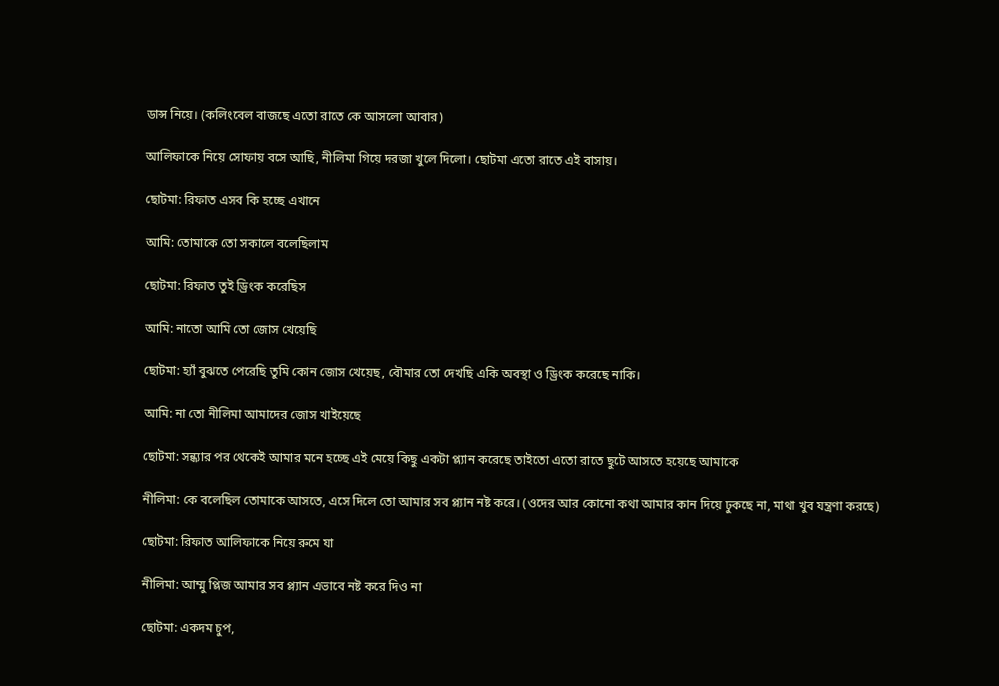ডান্স নিয়ে। (কলিংবেল বাজছে এতো রাতে কে আসলো আবার)

আলিফাকে নিয়ে সোফায় বসে আছি, নীলিমা গিয়ে দরজা খুলে দিলো। ছোটমা এতো রাতে এই বাসায়।

ছোটমা: রিফাত এসব কি হচ্ছে এখানে

আমি: তোমাকে তো সকালে বলেছিলাম

ছোটমা: রিফাত তুই ড্রিংক করেছিস

আমি: নাতো আমি তো জোস খেয়েছি

ছোটমা: হ্যাঁ বুঝতে পেরেছি তুমি কোন জোস খেয়েছ, বৌমার তো দেখছি একি অবস্থা ও ড্রিংক করেছে নাকি।

আমি: না তো নীলিমা আমাদের জোস খাইয়েছে

ছোটমা: সন্ধ্যার পর থেকেই আমার মনে হচ্ছে এই মেয়ে কিছু একটা প্ল্যান করেছে তাইতো এতো রাতে ছুটে আসতে হয়েছে আমাকে

নীলিমা: কে বলেছিল তোমাকে আসতে, এসে দিলে তো আমার সব প্ল্যান নষ্ট করে। (ওদের আর কোনো কথা আমার কান দিয়ে ঢুকছে না, মাথা খুব যন্ত্রণা করছে)

ছোটমা: রিফাত আলিফাকে নিয়ে রুমে যা

নীলিমা: আম্মু প্লিজ আমার সব প্ল্যান এভাবে নষ্ট করে দিও না

ছোটমা: একদম চুপ,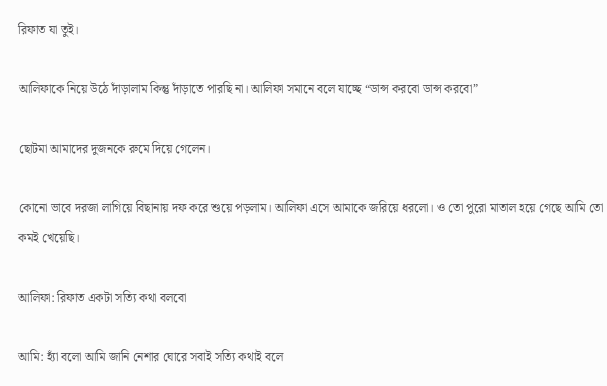রিফাত যা তুই।

আলিফাকে নিয়ে উঠে দাঁড়ালাম কিন্তু দাঁড়াতে পারছি না। আলিফা সমানে বলে যাচ্ছে “ডান্স করবো ডান্স করবো”

ছোটমা আমাদের দুজনকে রুমে দিয়ে গেলেন।

কোনো ভাবে দরজা লাগিয়ে বিছানায় দফ করে শুয়ে পড়লাম। আলিফা এসে আমাকে জরিয়ে ধরলো। ও তো পুরো মাতাল হয়ে গেছে আমি তো কমই খেয়েছি।

আলিফা: রিফাত একটা সত্যি কথা বলবো

আমি: হ্যাঁ বলো আমি জানি নেশার ঘোরে সবাই সত্যি কথাই বলে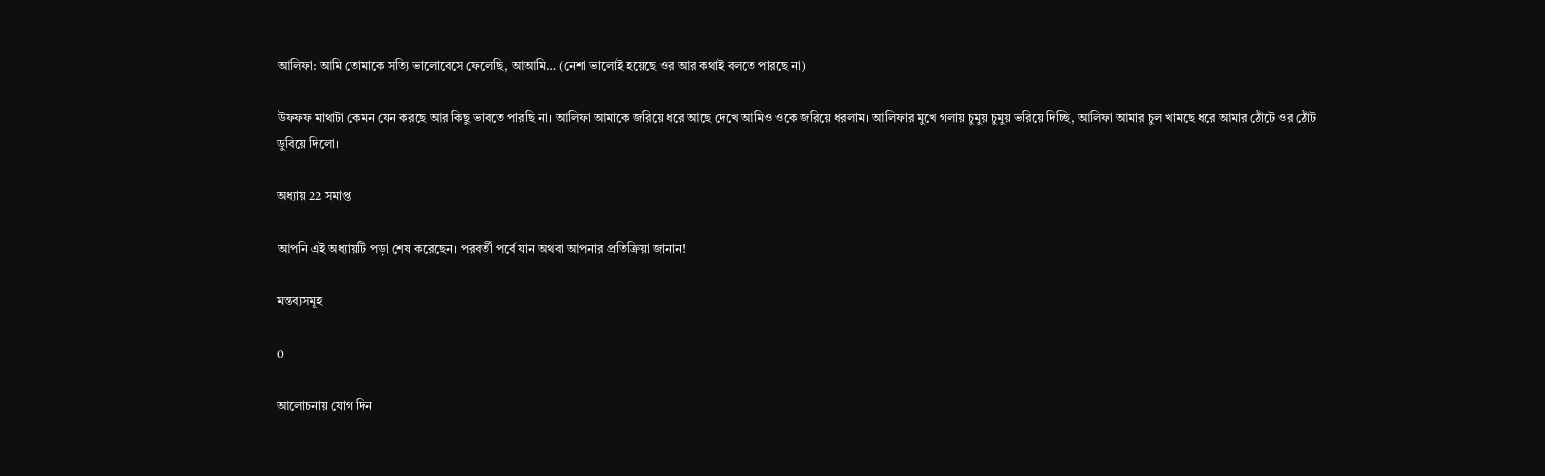আলিফা: আমি তোমাকে সত্যি ভালোবেসে ফেলেছি, আআমি… (নেশা ভালোই হয়েছে ওর আর কথাই বলতে পারছে না)

উফফফ মাথাটা কেমন যেন করছে আর কিছু ভাবতে পারছি না। আলিফা আমাকে জরিয়ে ধরে আছে দেখে আমিও ওকে জরিয়ে ধরলাম। আলিফার মুখে গলায় চুমুয় চুমুয় ভরিয়ে দিচ্ছি, আলিফা আমার চুল খামছে ধরে আমার ঠোঁটে ওর ঠোঁট ডুবিয়ে দিলো।

অধ্যায় 22 সমাপ্ত

আপনি এই অধ্যায়টি পড়া শেষ করেছেন। পরবর্তী পর্বে যান অথবা আপনার প্রতিক্রিয়া জানান!

মন্তব্যসমূহ

0

আলোচনায় যোগ দিন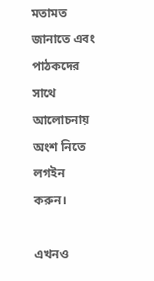মতামত জানাতে এবং পাঠকদের সাথে আলোচনায় অংশ নিতে লগইন করুন।

এখনও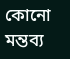কোনো মন্তব্য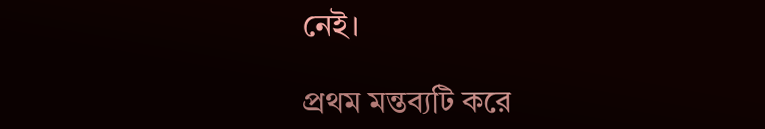নেই।

প্রথম মন্তব্যটি করে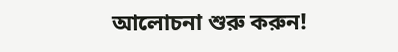আলোচনা শুরু করুন!